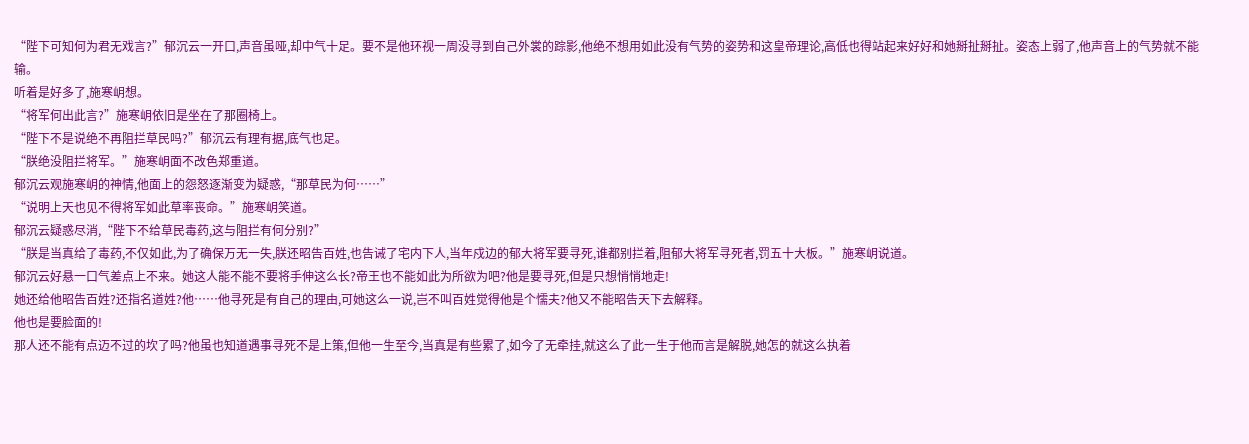“陛下可知何为君无戏言?”郁沉云一开口,声音虽哑,却中气十足。要不是他环视一周没寻到自己外裳的踪影,他绝不想用如此没有气势的姿势和这皇帝理论,高低也得站起来好好和她掰扯掰扯。姿态上弱了,他声音上的气势就不能输。
听着是好多了,施寒岄想。
“将军何出此言?”施寒岄依旧是坐在了那圈椅上。
“陛下不是说绝不再阻拦草民吗?”郁沉云有理有据,底气也足。
“朕绝没阻拦将军。”施寒岄面不改色郑重道。
郁沉云观施寒岄的神情,他面上的怨怒逐渐变为疑惑,“那草民为何……”
“说明上天也见不得将军如此草率丧命。”施寒岄笑道。
郁沉云疑惑尽消,“陛下不给草民毒药,这与阻拦有何分别?”
“朕是当真给了毒药,不仅如此,为了确保万无一失,朕还昭告百姓,也告诫了宅内下人,当年戍边的郁大将军要寻死,谁都别拦着,阻郁大将军寻死者,罚五十大板。”施寒岄说道。
郁沉云好悬一口气差点上不来。她这人能不能不要将手伸这么长?帝王也不能如此为所欲为吧?他是要寻死,但是只想悄悄地走!
她还给他昭告百姓?还指名道姓?他……他寻死是有自己的理由,可她这么一说,岂不叫百姓觉得他是个懦夫?他又不能昭告天下去解释。
他也是要脸面的!
那人还不能有点迈不过的坎了吗?他虽也知道遇事寻死不是上策,但他一生至今,当真是有些累了,如今了无牵挂,就这么了此一生于他而言是解脱,她怎的就这么执着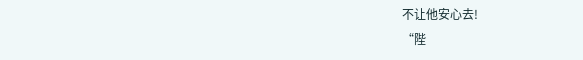不让他安心去!
“陛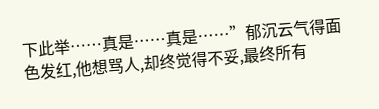下此举……真是……真是……”郁沉云气得面色发红,他想骂人,却终觉得不妥,最终所有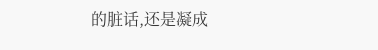的脏话,还是凝成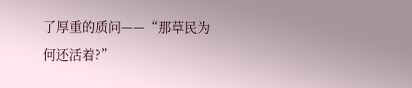了厚重的质问——“那草民为何还活着?”